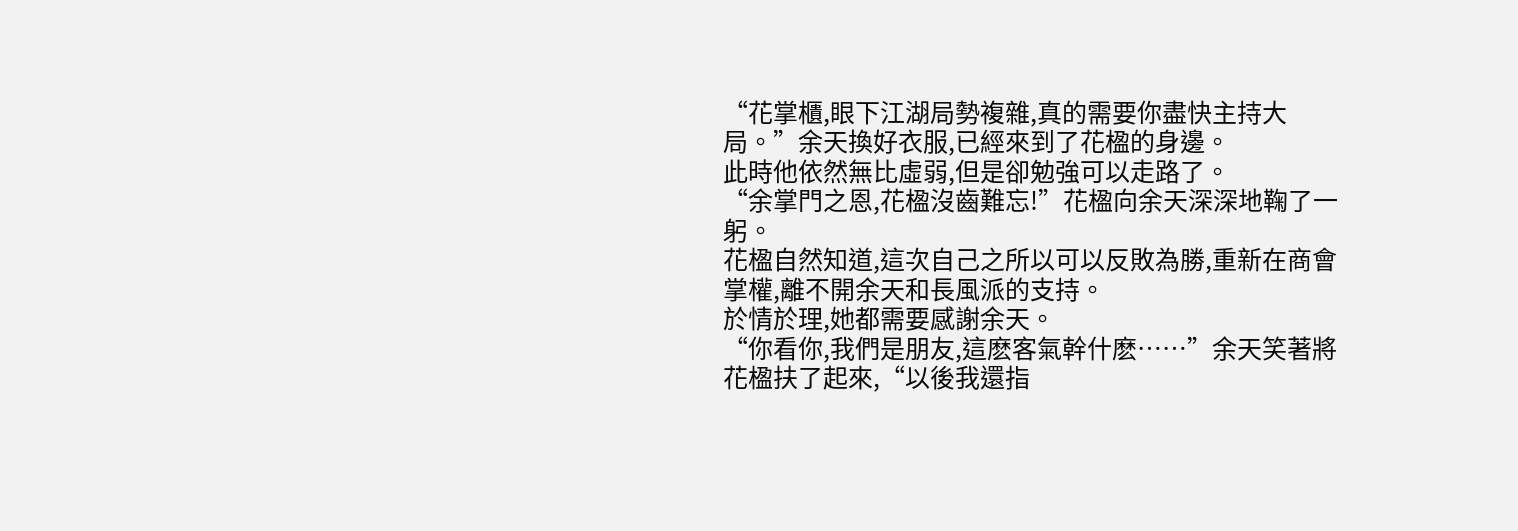“花掌櫃,眼下江湖局勢複雜,真的需要你盡快主持大局。”余天換好衣服,已經來到了花楹的身邊。
此時他依然無比虛弱,但是卻勉強可以走路了。
“余掌門之恩,花楹沒齒難忘!”花楹向余天深深地鞠了一躬。
花楹自然知道,這次自己之所以可以反敗為勝,重新在商會掌權,離不開余天和長風派的支持。
於情於理,她都需要感謝余天。
“你看你,我們是朋友,這麽客氣幹什麽……”余天笑著將花楹扶了起來,“以後我還指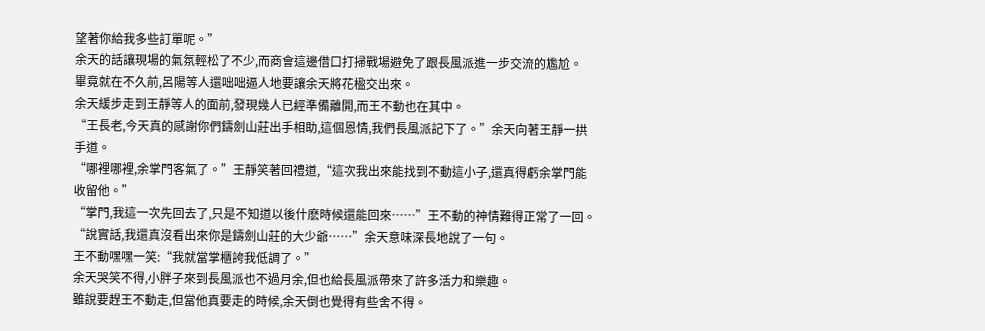望著你給我多些訂單呢。”
余天的話讓現場的氣氛輕松了不少,而商會這邊借口打掃戰場避免了跟長風派進一步交流的尷尬。
畢竟就在不久前,呂陽等人還咄咄逼人地要讓余天將花楹交出來。
余天緩步走到王靜等人的面前,發現幾人已經準備離開,而王不動也在其中。
“王長老,今天真的感謝你們鑄劍山莊出手相助,這個恩情,我們長風派記下了。”余天向著王靜一拱手道。
“哪裡哪裡,余掌門客氣了。”王靜笑著回禮道,“這次我出來能找到不動這小子,還真得虧余掌門能收留他。”
“掌門,我這一次先回去了,只是不知道以後什麽時候還能回來……”王不動的神情難得正常了一回。
“說實話,我還真沒看出來你是鑄劍山莊的大少爺……”余天意味深長地說了一句。
王不動嘿嘿一笑:“我就當掌櫃誇我低調了。”
余天哭笑不得,小胖子來到長風派也不過月余,但也給長風派帶來了許多活力和樂趣。
雖說要趕王不動走,但當他真要走的時候,余天倒也覺得有些舍不得。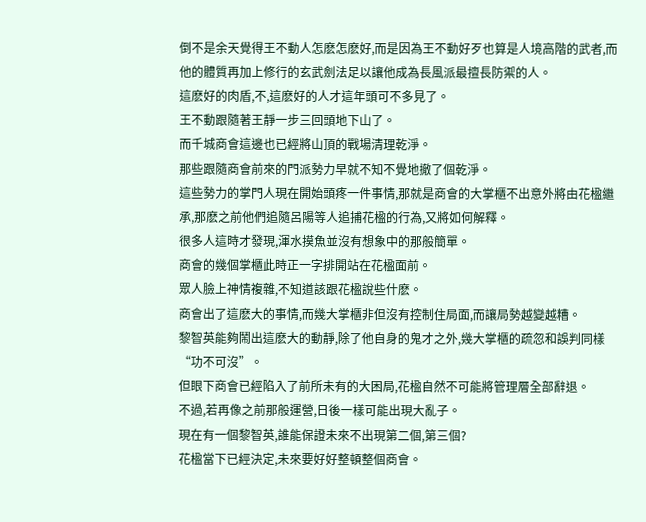倒不是余天覺得王不動人怎麽怎麽好,而是因為王不動好歹也算是人境高階的武者,而他的體質再加上修行的玄武劍法足以讓他成為長風派最擅長防禦的人。
這麽好的肉盾,不,這麽好的人才這年頭可不多見了。
王不動跟隨著王靜一步三回頭地下山了。
而千城商會這邊也已經將山頂的戰場清理乾淨。
那些跟隨商會前來的門派勢力早就不知不覺地撤了個乾淨。
這些勢力的掌門人現在開始頭疼一件事情,那就是商會的大掌櫃不出意外將由花楹繼承,那麽之前他們追隨呂陽等人追捕花楹的行為,又將如何解釋。
很多人這時才發現,渾水摸魚並沒有想象中的那般簡單。
商會的幾個掌櫃此時正一字排開站在花楹面前。
眾人臉上神情複雜,不知道該跟花楹說些什麽。
商會出了這麽大的事情,而幾大掌櫃非但沒有控制住局面,而讓局勢越變越糟。
黎智英能夠鬧出這麽大的動靜,除了他自身的鬼才之外,幾大掌櫃的疏忽和誤判同樣“功不可沒”。
但眼下商會已經陷入了前所未有的大困局,花楹自然不可能將管理層全部辭退。
不過,若再像之前那般運營,日後一樣可能出現大亂子。
現在有一個黎智英,誰能保證未來不出現第二個,第三個?
花楹當下已經決定,未來要好好整頓整個商會。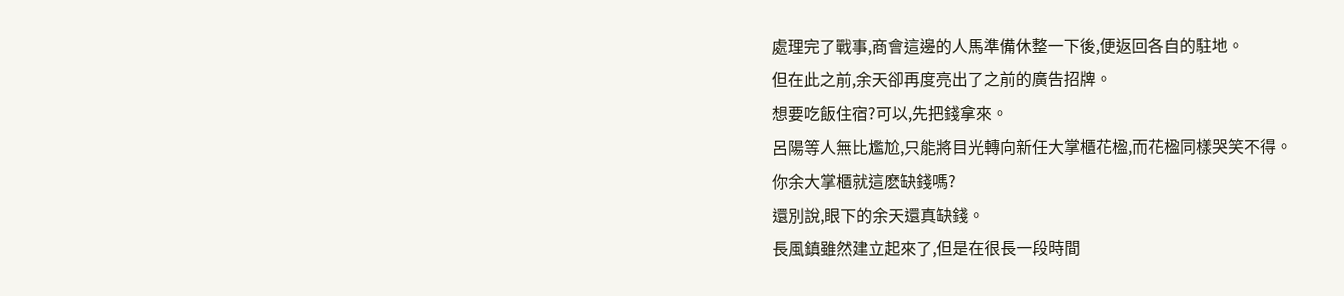處理完了戰事,商會這邊的人馬準備休整一下後,便返回各自的駐地。
但在此之前,余天卻再度亮出了之前的廣告招牌。
想要吃飯住宿?可以,先把錢拿來。
呂陽等人無比尷尬,只能將目光轉向新任大掌櫃花楹,而花楹同樣哭笑不得。
你余大掌櫃就這麽缺錢嗎?
還別說,眼下的余天還真缺錢。
長風鎮雖然建立起來了,但是在很長一段時間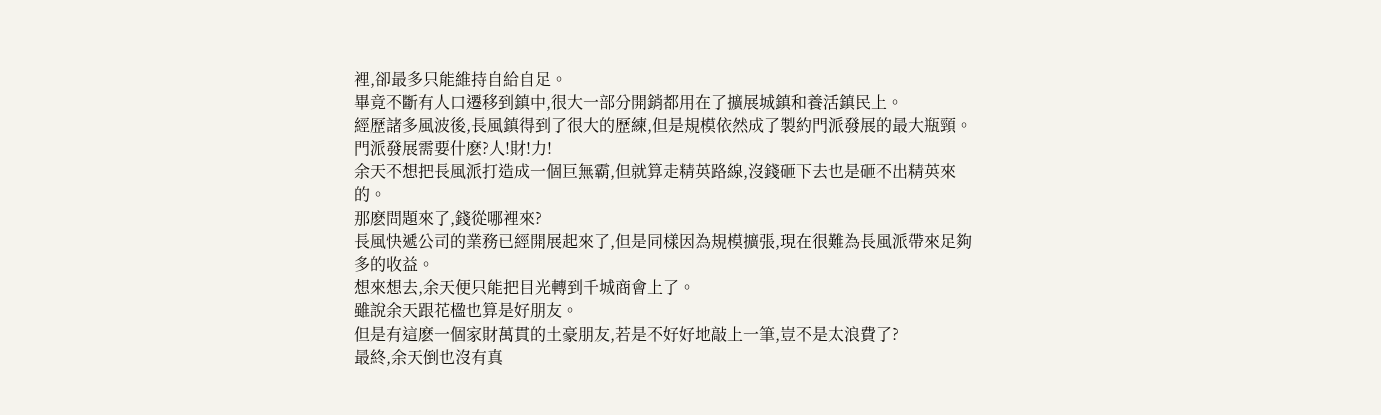裡,卻最多只能維持自給自足。
畢竟不斷有人口遷移到鎮中,很大一部分開銷都用在了擴展城鎮和養活鎮民上。
經歷諸多風波後,長風鎮得到了很大的歷練,但是規模依然成了製約門派發展的最大瓶頸。
門派發展需要什麽?人!財!力!
余天不想把長風派打造成一個巨無霸,但就算走精英路線,沒錢砸下去也是砸不出精英來的。
那麽問題來了,錢從哪裡來?
長風快遞公司的業務已經開展起來了,但是同樣因為規模擴張,現在很難為長風派帶來足夠多的收益。
想來想去,余天便只能把目光轉到千城商會上了。
雖說余天跟花楹也算是好朋友。
但是有這麽一個家財萬貫的土豪朋友,若是不好好地敲上一筆,豈不是太浪費了?
最終,余天倒也沒有真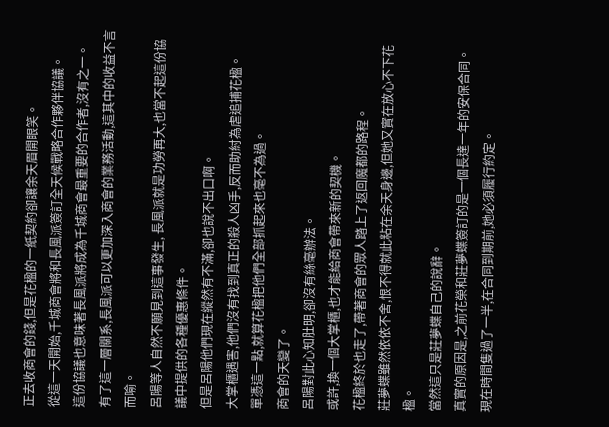正去收商會的錢,但是花楹的一紙契約卻讓余天眉開眼笑。
從這一天開始,千城商會將和長風派簽訂全天候戰略合作夥伴協議。
這份協議也意味著長風派將成為千城商會最重要的合作者,沒有之一。
有了這一層關系,長風派可以更加深入商會的業務活動,這其中的收益不言而喻。
呂陽等人自然不願見到這事發生, 長風派就是功勞再大,也當不起這份協議中提供的各種優惠條件。
但是呂陽他們現在縱然有不滿,卻也說不出口啊。
大掌櫃遇害,他們沒有找到真正的殺人凶手,反而助紂為虐追捕花楹。
單憑這一點,就算花楹把他們全部抓起來也毫不為過。
商會的天變了。
呂陽對此心知肚明,卻沒有絲毫辦法。
或許,換一個大掌櫃,也才能給商會帶來新的契機。
花楹終於也走了,帶著商會的眾人踏上了返回魔都的路程。
莊夢蝶雖然依依不舍,恨不得就此粘在余天身邊,但她又實在放心不下花楹。
當然這只是莊夢蝶自己的說辭。
真實的原因是,之前花榮和莊夢蝶簽訂的是一個長達一年的安保合同。
現在時間隻過了一半,在合同到期前,她必須履行約定。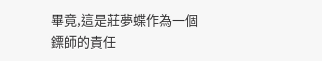畢竟,這是莊夢蝶作為一個鏢師的責任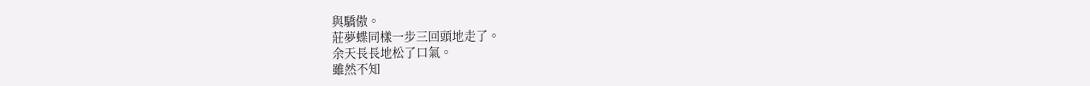與驕傲。
莊夢蝶同樣一步三回頭地走了。
余天長長地松了口氣。
雖然不知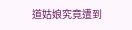道姑娘究竟遭到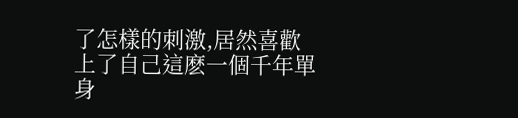了怎樣的刺激,居然喜歡上了自己這麽一個千年單身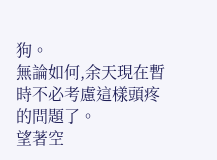狗。
無論如何,余天現在暫時不必考慮這樣頭疼的問題了。
望著空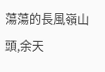蕩蕩的長風嶺山頭,余天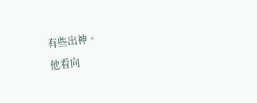有些出神。
他看向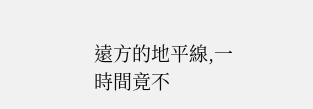遠方的地平線,一時間竟不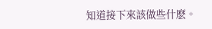知道接下來該做些什麽。